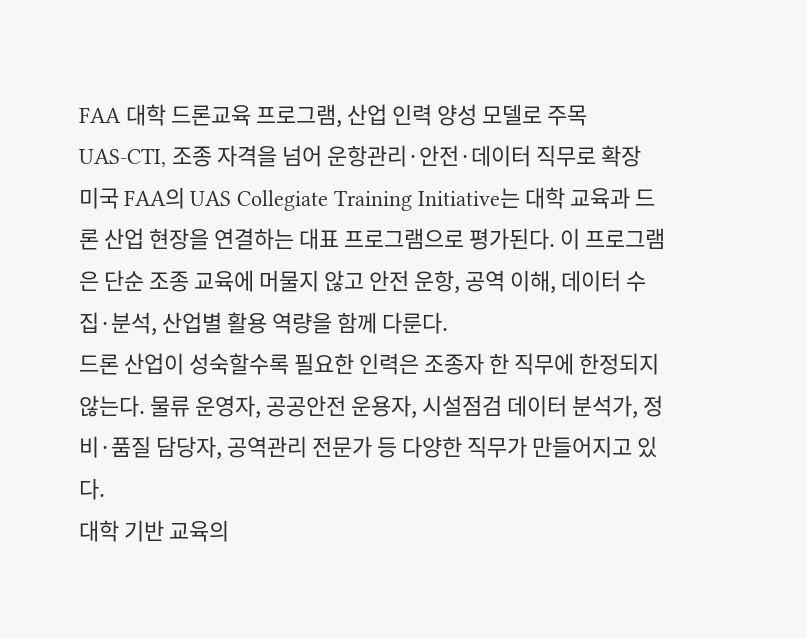FAA 대학 드론교육 프로그램, 산업 인력 양성 모델로 주목
UAS-CTI, 조종 자격을 넘어 운항관리·안전·데이터 직무로 확장
미국 FAA의 UAS Collegiate Training Initiative는 대학 교육과 드론 산업 현장을 연결하는 대표 프로그램으로 평가된다. 이 프로그램은 단순 조종 교육에 머물지 않고 안전 운항, 공역 이해, 데이터 수집·분석, 산업별 활용 역량을 함께 다룬다.
드론 산업이 성숙할수록 필요한 인력은 조종자 한 직무에 한정되지 않는다. 물류 운영자, 공공안전 운용자, 시설점검 데이터 분석가, 정비·품질 담당자, 공역관리 전문가 등 다양한 직무가 만들어지고 있다.
대학 기반 교육의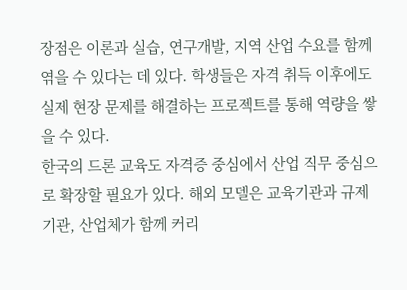장점은 이론과 실습, 연구개발, 지역 산업 수요를 함께 엮을 수 있다는 데 있다. 학생들은 자격 취득 이후에도 실제 현장 문제를 해결하는 프로젝트를 통해 역량을 쌓을 수 있다.
한국의 드론 교육도 자격증 중심에서 산업 직무 중심으로 확장할 필요가 있다. 해외 모델은 교육기관과 규제기관, 산업체가 함께 커리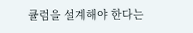큘럼을 설계해야 한다는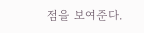점을 보여준다.